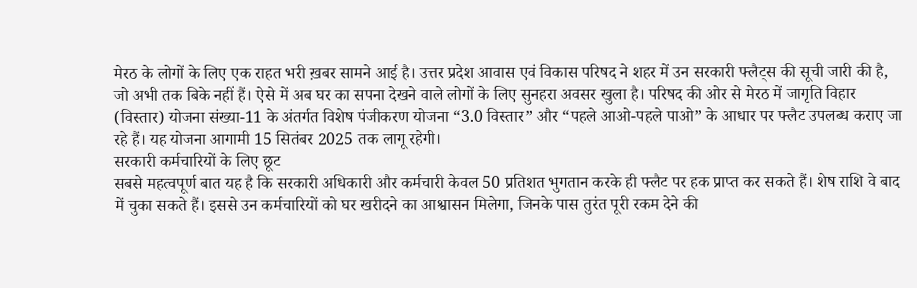मेरठ के लोगों के लिए एक राहत भरी ख़बर सामने आई है। उत्तर प्रदेश आवास एवं विकास परिषद ने शहर में उन सरकारी फ्लैट्स की सूची जारी की है, जो अभी तक बिके नहीं हैं। ऐसे में अब घर का सपना देखने वाले लोगों के लिए सुनहरा अवसर खुला है। परिषद की ओर से मेरठ में जागृति विहार (विस्तार) योजना संख्या-11 के अंतर्गत विशेष पंजीकरण योजना “3.0 विस्तार” और “पहले आओ-पहले पाओ” के आधार पर फ्लैट उपलब्ध कराए जा रहे हैं। यह योजना आगामी 15 सितंबर 2025 तक लागू रहेगी।
सरकारी कर्मचारियों के लिए छूट
सबसे महत्वपूर्ण बात यह है कि सरकारी अधिकारी और कर्मचारी केवल 50 प्रतिशत भुगतान करके ही फ्लैट पर हक प्राप्त कर सकते हैं। शेष राशि वे बाद में चुका सकते हैं। इससे उन कर्मचारियों को घर खरीदने का आश्वासन मिलेगा, जिनके पास तुरंत पूरी रकम देने की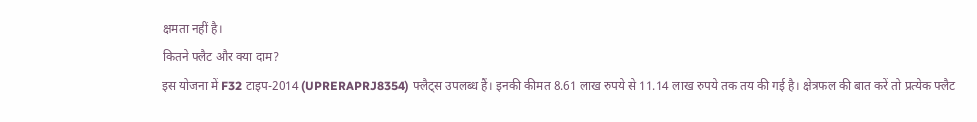क्षमता नहीं है।
कितने फ्लैट और क्या दाम?
इस योजना में F32 टाइप-2014 (UPRERAPRJ8354) फ्लैट्स उपलब्ध हैं। इनकी कीमत 8.61 लाख रुपये से 11.14 लाख रुपये तक तय की गई है। क्षेत्रफल की बात करें तो प्रत्येक फ्लैट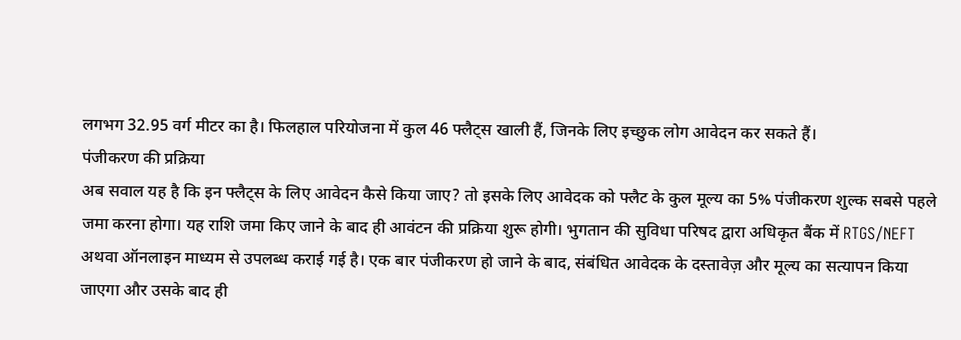लगभग 32.95 वर्ग मीटर का है। फिलहाल परियोजना में कुल 46 फ्लैट्स खाली हैं, जिनके लिए इच्छुक लोग आवेदन कर सकते हैं।
पंजीकरण की प्रक्रिया
अब सवाल यह है कि इन फ्लैट्स के लिए आवेदन कैसे किया जाए? तो इसके लिए आवेदक को फ्लैट के कुल मूल्य का 5% पंजीकरण शुल्क सबसे पहले जमा करना होगा। यह राशि जमा किए जाने के बाद ही आवंटन की प्रक्रिया शुरू होगी। भुगतान की सुविधा परिषद द्वारा अधिकृत बैंक में RTGS/NEFT अथवा ऑनलाइन माध्यम से उपलब्ध कराई गई है। एक बार पंजीकरण हो जाने के बाद, संबंधित आवेदक के दस्तावेज़ और मूल्य का सत्यापन किया जाएगा और उसके बाद ही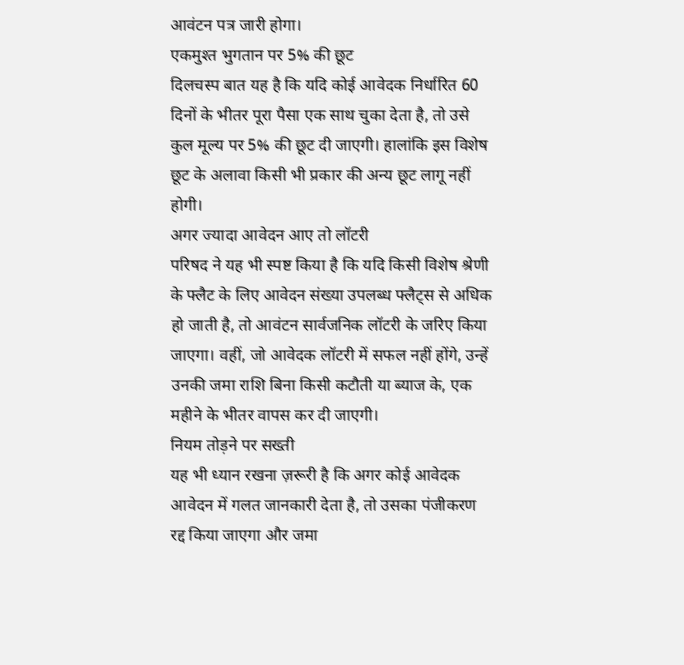आवंटन पत्र जारी होगा।
एकमुश्त भुगतान पर 5% की छूट
दिलचस्प बात यह है कि यदि कोई आवेदक निर्धारित 60 दिनों के भीतर पूरा पैसा एक साथ चुका देता है, तो उसे कुल मूल्य पर 5% की छूट दी जाएगी। हालांकि इस विशेष छूट के अलावा किसी भी प्रकार की अन्य छूट लागू नहीं होगी।
अगर ज्यादा आवेदन आए तो लॉटरी
परिषद ने यह भी स्पष्ट किया है कि यदि किसी विशेष श्रेणी के फ्लैट के लिए आवेदन संख्या उपलब्ध फ्लैट्स से अधिक हो जाती है, तो आवंटन सार्वजनिक लॉटरी के जरिए किया जाएगा। वहीं, जो आवेदक लॉटरी में सफल नहीं होंगे, उन्हें उनकी जमा राशि बिना किसी कटौती या ब्याज के, एक महीने के भीतर वापस कर दी जाएगी।
नियम तोड़ने पर सख्ती
यह भी ध्यान रखना ज़रूरी है कि अगर कोई आवेदक आवेदन में गलत जानकारी देता है, तो उसका पंजीकरण रद्द किया जाएगा और जमा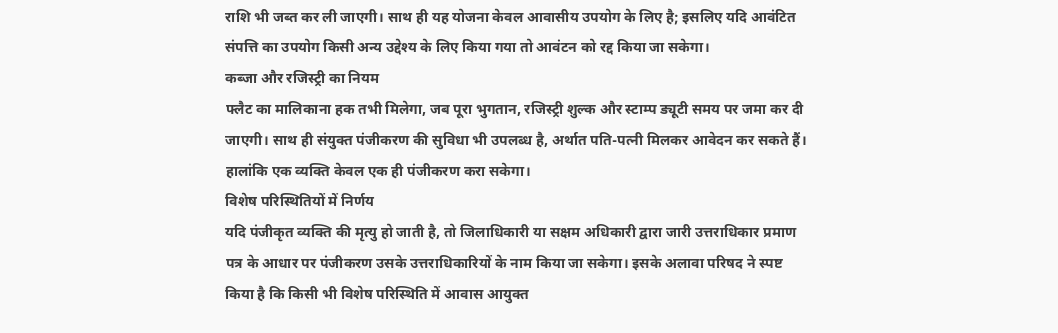राशि भी जब्त कर ली जाएगी। साथ ही यह योजना केवल आवासीय उपयोग के लिए है; इसलिए यदि आवंटित संपत्ति का उपयोग किसी अन्य उद्देश्य के लिए किया गया तो आवंटन को रद्द किया जा सकेगा।
कब्जा और रजिस्ट्री का नियम
फ्लैट का मालिकाना हक तभी मिलेगा, जब पूरा भुगतान, रजिस्ट्री शुल्क और स्टाम्प ड्यूटी समय पर जमा कर दी जाएगी। साथ ही संयुक्त पंजीकरण की सुविधा भी उपलब्ध है, अर्थात पति-पत्नी मिलकर आवेदन कर सकते हैं। हालांकि एक व्यक्ति केवल एक ही पंजीकरण करा सकेगा।
विशेष परिस्थितियों में निर्णय
यदि पंजीकृत व्यक्ति की मृत्यु हो जाती है, तो जिलाधिकारी या सक्षम अधिकारी द्वारा जारी उत्तराधिकार प्रमाण पत्र के आधार पर पंजीकरण उसके उत्तराधिकारियों के नाम किया जा सकेगा। इसके अलावा परिषद ने स्पष्ट किया है कि किसी भी विशेष परिस्थिति में आवास आयुक्त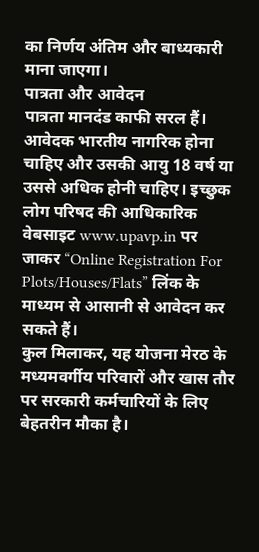का निर्णय अंतिम और बाध्यकारी माना जाएगा।
पात्रता और आवेदन
पात्रता मानदंड काफी सरल हैं। आवेदक भारतीय नागरिक होना चाहिए और उसकी आयु 18 वर्ष या उससे अधिक होनी चाहिए। इच्छुक लोग परिषद की आधिकारिक वेबसाइट www.upavp.in पर जाकर “Online Registration For Plots/Houses/Flats” लिंक के माध्यम से आसानी से आवेदन कर सकते हैं।
कुल मिलाकर, यह योजना मेरठ के मध्यमवर्गीय परिवारों और खास तौर पर सरकारी कर्मचारियों के लिए बेहतरीन मौका है।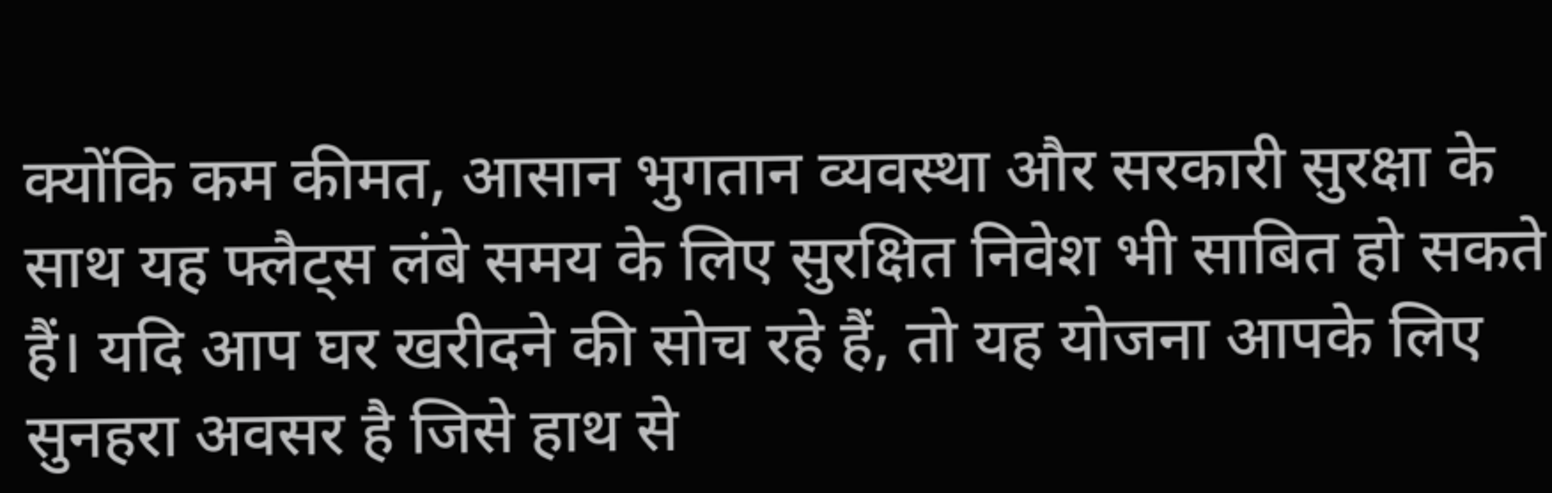क्योंकि कम कीमत, आसान भुगतान व्यवस्था और सरकारी सुरक्षा के साथ यह फ्लैट्स लंबे समय के लिए सुरक्षित निवेश भी साबित हो सकते हैं। यदि आप घर खरीदने की सोच रहे हैं, तो यह योजना आपके लिए सुनहरा अवसर है जिसे हाथ से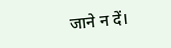जाने न दें।